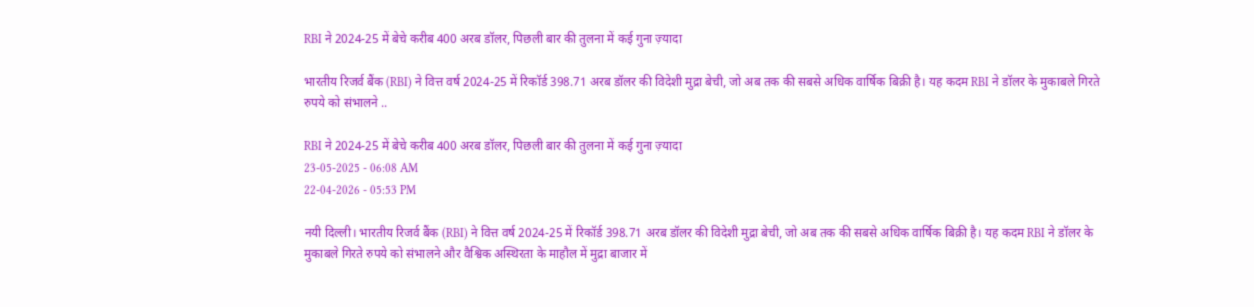RBI ने 2024-25 में बेचे करीब 400 अरब डॉलर, पिछली बार की तुलना में कई गुना ज़्यादा

भारतीय रिजर्व बैंक (RBI) ने वित्त वर्ष 2024-25 में रिकॉर्ड 398.71 अरब डॉलर की विदेशी मुद्रा बेची, जो अब तक की सबसे अधिक वार्षिक बिक्री है। यह कदम RBI ने डॉलर के मुकाबले गिरते रुपये को संभालने ..

RBI ने 2024-25 में बेचे करीब 400 अरब डॉलर, पिछली बार की तुलना में कई गुना ज़्यादा
23-05-2025 - 06:08 AM
22-04-2026 - 05:53 PM

नयी दिल्ली। भारतीय रिजर्व बैंक (RBI) ने वित्त वर्ष 2024-25 में रिकॉर्ड 398.71 अरब डॉलर की विदेशी मुद्रा बेची, जो अब तक की सबसे अधिक वार्षिक बिक्री है। यह कदम RBI ने डॉलर के मुकाबले गिरते रुपये को संभालने और वैश्विक अस्थिरता के माहौल में मुद्रा बाजार में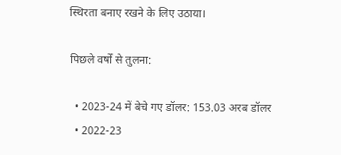स्थिरता बनाए रखने के लिए उठाया।

पिछले वर्षों से तुलना:

  • 2023-24 में बेचे गए डॉलर: 153.03 अरब डॉलर
  • 2022-23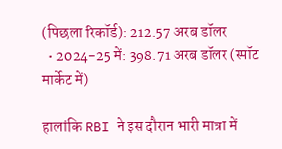(पिछला रिकॉर्ड): 212.57 अरब डॉलर
  • 2024-25 में: 398.71 अरब डॉलर (स्पॉट मार्केट में)

हालांकि RBI ने इस दौरान भारी मात्रा में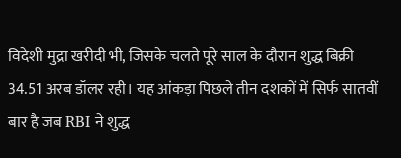विदेशी मुद्रा खरीदी भी, जिसके चलते पूरे साल के दौरान शुद्ध बिक्री 34.51 अरब डॉलर रही। यह आंकड़ा पिछले तीन दशकों में सिर्फ सातवीं बार है जब RBI ने शुद्ध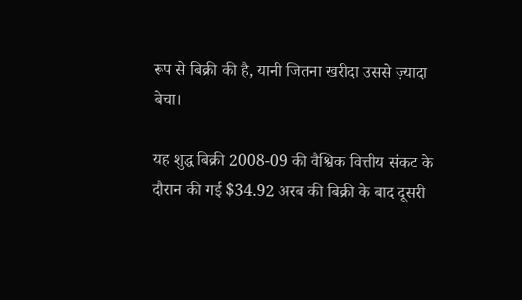रूप से बिक्री की है, यानी जितना खरीदा उससे ज़्यादा बेचा।

यह शुद्ध बिक्री 2008-09 की वैश्विक वित्तीय संकट के दौरान की गई $34.92 अरब की बिक्री के बाद दूसरी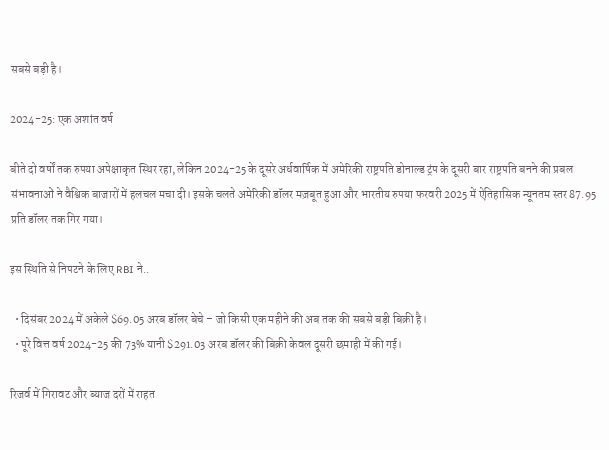सबसे बड़ी है।

2024-25: एक अशांत वर्ष

बीते दो वर्षों तक रुपया अपेक्षाकृत स्थिर रहा, लेकिन 2024-25 के दूसरे अर्धवार्षिक में अमेरिकी राष्ट्रपति डोनाल्ड ट्रंप के दूसरी बार राष्ट्रपति बनने की प्रबल संभावनाओं ने वैश्विक बाजारों में हलचल मचा दी। इसके चलते अमेरिकी डॉलर मज़बूत हुआ और भारतीय रुपया फरवरी 2025 में ऐतिहासिक न्यूनतम स्तर 87.95 प्रति डॉलर तक गिर गया।

इस स्थिति से निपटने के लिए RBI ने..

  • दिसंबर 2024 में अकेले $69.05 अरब डॉलर बेचे – जो किसी एक महीने की अब तक की सबसे बड़ी बिक्री है।
  • पूरे वित्त वर्ष 2024-25 की 73% यानी $291.03 अरब डॉलर की बिक्री केवल दूसरी छमाही में की गई।

रिजर्व में गिरावट और ब्याज दरों में राहत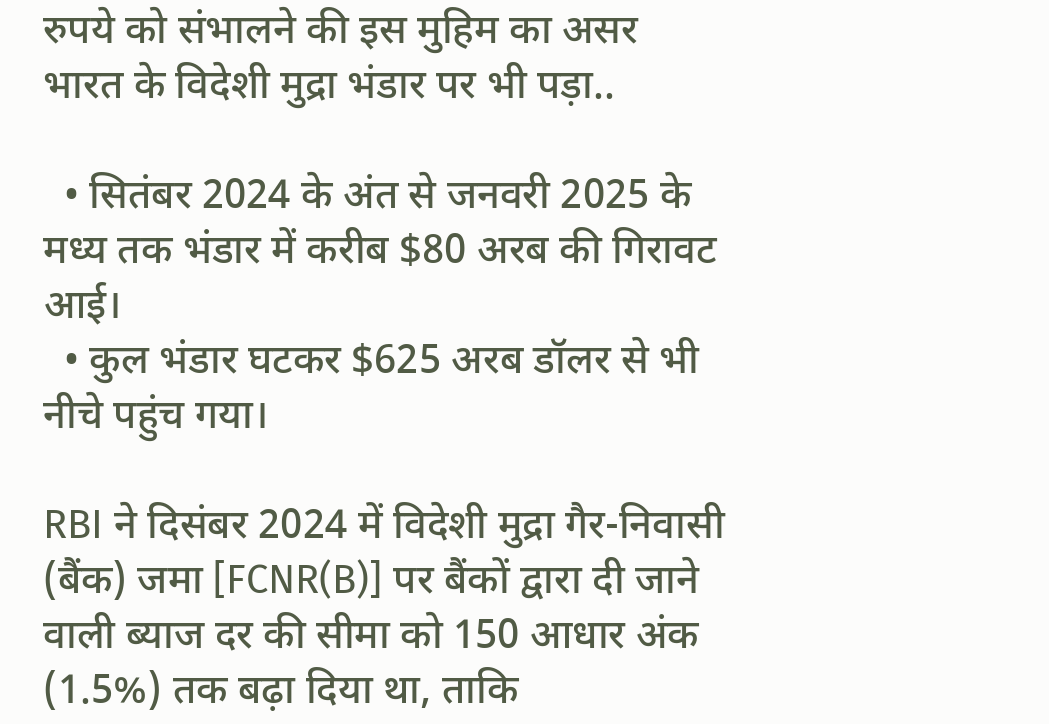रुपये को संभालने की इस मुहिम का असर भारत के विदेशी मुद्रा भंडार पर भी पड़ा..

  • सितंबर 2024 के अंत से जनवरी 2025 के मध्य तक भंडार में करीब $80 अरब की गिरावट आई।
  • कुल भंडार घटकर $625 अरब डॉलर से भी नीचे पहुंच गया।

RBI ने दिसंबर 2024 में विदेशी मुद्रा गैर-निवासी (बैंक) जमा [FCNR(B)] पर बैंकों द्वारा दी जाने वाली ब्याज दर की सीमा को 150 आधार अंक (1.5%) तक बढ़ा दिया था, ताकि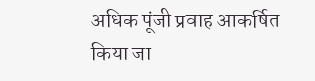अधिक पूंजी प्रवाह आकर्षित किया जा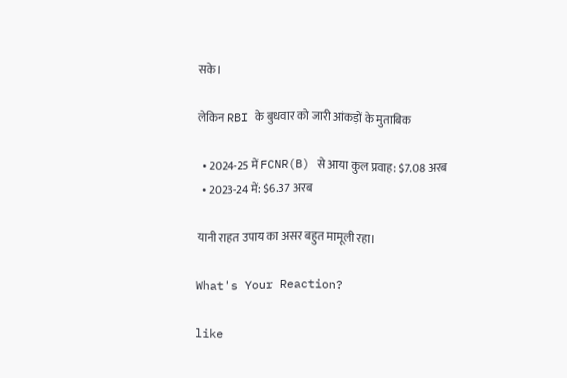सके।

लेकिन RBI के बुधवार को जारी आंकड़ों के मुताबिक

  • 2024-25 में FCNR(B) से आया कुल प्रवाह: $7.08 अरब
  • 2023-24 में: $6.37 अरब

यानी राहत उपाय का असर बहुत मामूली रहा।

What's Your Reaction?

like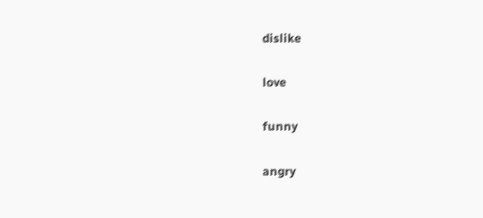dislike

love

funny

angry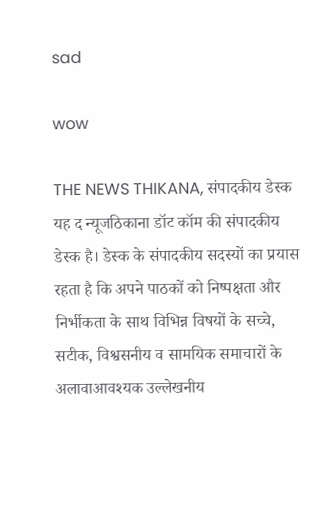sad

wow

THE NEWS THIKANA, संपादकीय डेस्क यह द न्यूजठिकाना डॉट कॉम की संपादकीय डेस्क है। डेस्क के संपादकीय सदस्यों का प्रयास रहता है कि अपने पाठकों को निष्पक्षता और निर्भीकता के साथ विभिन्न विषयों के सच्चे, सटीक, विश्वसनीय व सामयिक समाचारों के अलावाआवश्यक उल्लेखनीय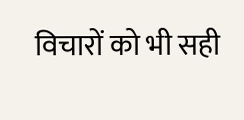विचारों को भी सही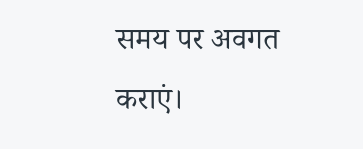समय पर अवगत कराएं।